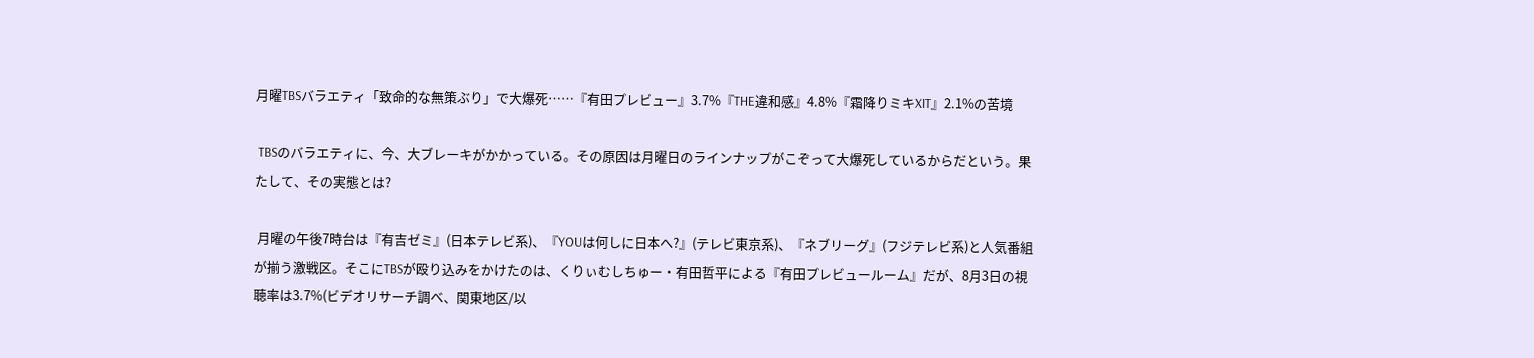月曜TBSバラエティ「致命的な無策ぶり」で大爆死……『有田プレビュー』3.7%『THE違和感』4.8%『霜降りミキXIT』2.1%の苦境

 TBSのバラエティに、今、大ブレーキがかかっている。その原因は月曜日のラインナップがこぞって大爆死しているからだという。果たして、その実態とは?

 月曜の午後7時台は『有吉ゼミ』(日本テレビ系)、『YOUは何しに日本へ?』(テレビ東京系)、『ネブリーグ』(フジテレビ系)と人気番組が揃う激戦区。そこにTBSが殴り込みをかけたのは、くりぃむしちゅー・有田哲平による『有田プレビュールーム』だが、8月3日の視聴率は3.7%(ビデオリサーチ調べ、関東地区/以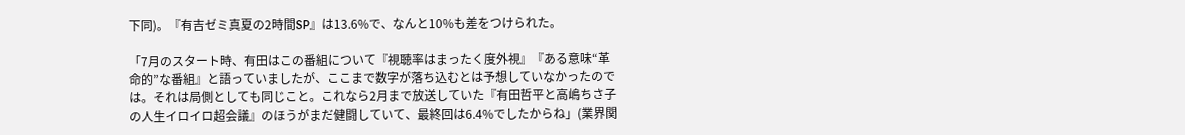下同)。『有吉ゼミ真夏の2時間SP』は13.6%で、なんと10%も差をつけられた。

「7月のスタート時、有田はこの番組について『視聴率はまったく度外視』『ある意味“革命的”な番組』と語っていましたが、ここまで数字が落ち込むとは予想していなかったのでは。それは局側としても同じこと。これなら2月まで放送していた『有田哲平と高嶋ちさ子の人生イロイロ超会議』のほうがまだ健闘していて、最終回は6.4%でしたからね」(業界関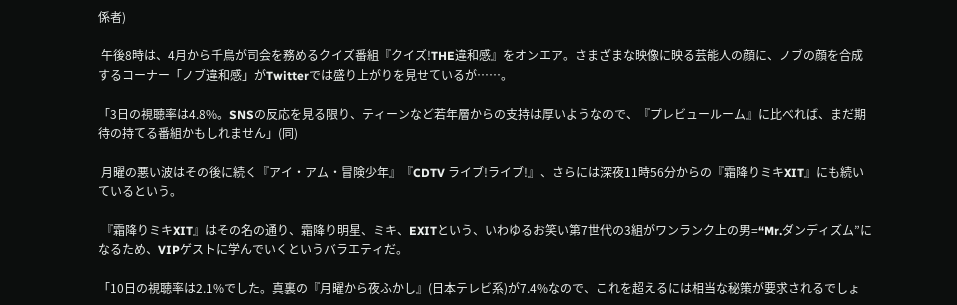係者)

 午後8時は、4月から千鳥が司会を務めるクイズ番組『クイズ!THE違和感』をオンエア。さまざまな映像に映る芸能人の顔に、ノブの顔を合成するコーナー「ノブ違和感」がTwitterでは盛り上がりを見せているが……。

「3日の視聴率は4.8%。SNSの反応を見る限り、ティーンなど若年層からの支持は厚いようなので、『プレビュールーム』に比べれば、まだ期待の持てる番組かもしれません」(同)

 月曜の悪い波はその後に続く『アイ・アム・冒険少年』『CDTV ライブ!ライブ!』、さらには深夜11時56分からの『霜降りミキXIT』にも続いているという。

 『霜降りミキXIT』はその名の通り、霜降り明星、ミキ、EXITという、いわゆるお笑い第7世代の3組がワンランク上の男=“Mr.ダンディズム”になるため、VIPゲストに学んでいくというバラエティだ。

「10日の視聴率は2.1%でした。真裏の『月曜から夜ふかし』(日本テレビ系)が7.4%なので、これを超えるには相当な秘策が要求されるでしょ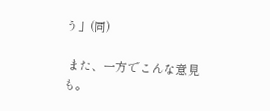う」(同)

 また、一方でこんな意見も。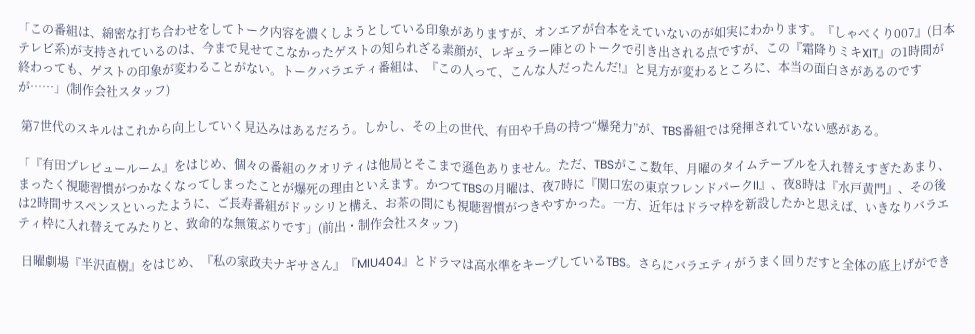「この番組は、綿密な打ち合わせをしてトーク内容を濃くしようとしている印象がありますが、オンエアが台本をえていないのが如実にわかります。『しゃべくり007』(日本テレビ系)が支持されているのは、今まで見せてこなかったゲストの知られざる素顔が、レギュラー陣とのトークで引き出される点ですが、この『霜降りミキXIT』の1時間が終わっても、ゲストの印象が変わることがない。トークバラエティ番組は、『この人って、こんな人だったんだ!』と見方が変わるところに、本当の面白さがあるのですが……」(制作会社スタッフ)

 第7世代のスキルはこれから向上していく見込みはあるだろう。しかし、その上の世代、有田や千鳥の持つ“爆発力”が、TBS番組では発揮されていない感がある。

「『有田プレビュールーム』をはじめ、個々の番組のクオリティは他局とそこまで遜色ありません。ただ、TBSがここ数年、月曜のタイムテーブルを入れ替えすぎたあまり、まったく視聴習慣がつかなくなってしまったことが爆死の理由といえます。かつてTBSの月曜は、夜7時に『関口宏の東京フレンドパークII』、夜8時は『水戸黄門』、その後は2時間サスペンスといったように、ご長寿番組がドッシリと構え、お茶の間にも視聴習慣がつきやすかった。一方、近年はドラマ枠を新設したかと思えば、いきなりバラエティ枠に入れ替えてみたりと、致命的な無策ぶりです」(前出・制作会社スタッフ)

 日曜劇場『半沢直樹』をはじめ、『私の家政夫ナギサさん』『MIU404』とドラマは高水準をキープしているTBS。さらにバラエティがうまく回りだすと全体の底上げができ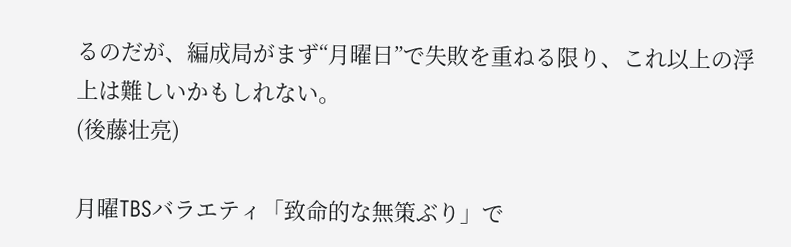るのだが、編成局がまず“月曜日”で失敗を重ねる限り、これ以上の浮上は難しいかもしれない。
(後藤壮亮)

月曜TBSバラエティ「致命的な無策ぶり」で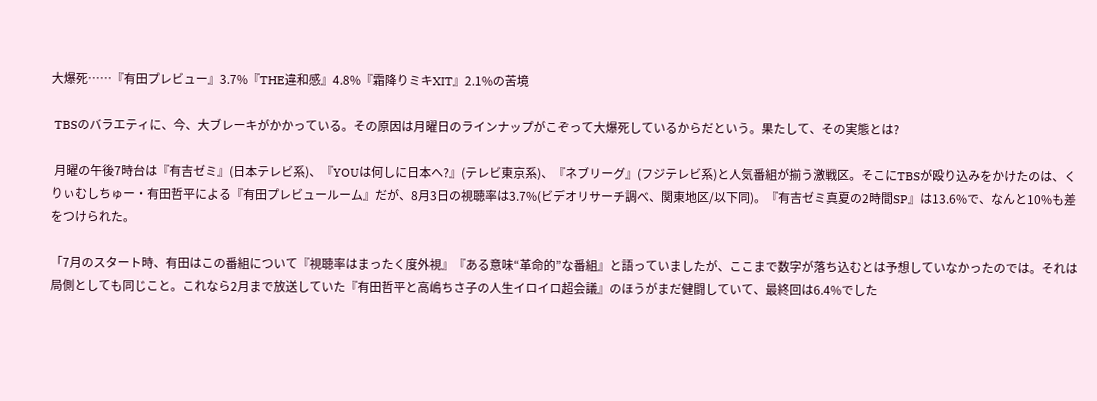大爆死……『有田プレビュー』3.7%『THE違和感』4.8%『霜降りミキXIT』2.1%の苦境

 TBSのバラエティに、今、大ブレーキがかかっている。その原因は月曜日のラインナップがこぞって大爆死しているからだという。果たして、その実態とは?

 月曜の午後7時台は『有吉ゼミ』(日本テレビ系)、『YOUは何しに日本へ?』(テレビ東京系)、『ネブリーグ』(フジテレビ系)と人気番組が揃う激戦区。そこにTBSが殴り込みをかけたのは、くりぃむしちゅー・有田哲平による『有田プレビュールーム』だが、8月3日の視聴率は3.7%(ビデオリサーチ調べ、関東地区/以下同)。『有吉ゼミ真夏の2時間SP』は13.6%で、なんと10%も差をつけられた。

「7月のスタート時、有田はこの番組について『視聴率はまったく度外視』『ある意味“革命的”な番組』と語っていましたが、ここまで数字が落ち込むとは予想していなかったのでは。それは局側としても同じこと。これなら2月まで放送していた『有田哲平と高嶋ちさ子の人生イロイロ超会議』のほうがまだ健闘していて、最終回は6.4%でした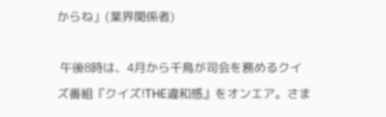からね」(業界関係者)

 午後8時は、4月から千鳥が司会を務めるクイズ番組『クイズ!THE違和感』をオンエア。さま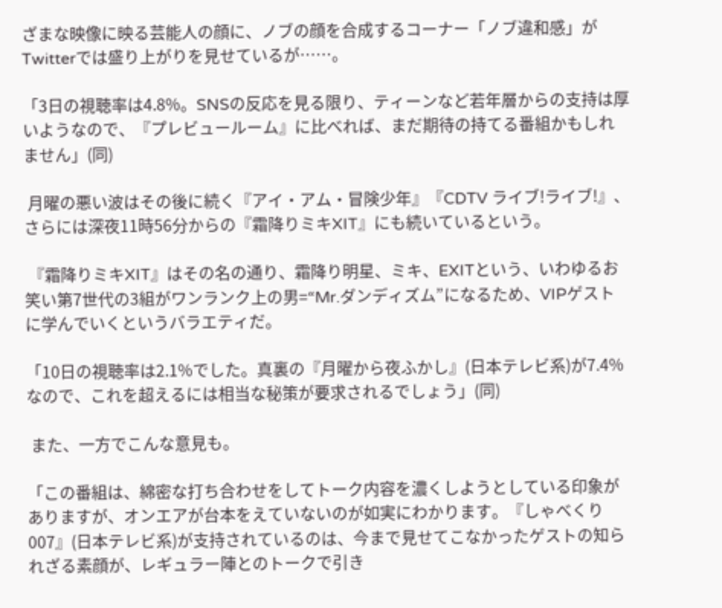ざまな映像に映る芸能人の顔に、ノブの顔を合成するコーナー「ノブ違和感」がTwitterでは盛り上がりを見せているが……。

「3日の視聴率は4.8%。SNSの反応を見る限り、ティーンなど若年層からの支持は厚いようなので、『プレビュールーム』に比べれば、まだ期待の持てる番組かもしれません」(同)

 月曜の悪い波はその後に続く『アイ・アム・冒険少年』『CDTV ライブ!ライブ!』、さらには深夜11時56分からの『霜降りミキXIT』にも続いているという。

 『霜降りミキXIT』はその名の通り、霜降り明星、ミキ、EXITという、いわゆるお笑い第7世代の3組がワンランク上の男=“Mr.ダンディズム”になるため、VIPゲストに学んでいくというバラエティだ。

「10日の視聴率は2.1%でした。真裏の『月曜から夜ふかし』(日本テレビ系)が7.4%なので、これを超えるには相当な秘策が要求されるでしょう」(同)

 また、一方でこんな意見も。

「この番組は、綿密な打ち合わせをしてトーク内容を濃くしようとしている印象がありますが、オンエアが台本をえていないのが如実にわかります。『しゃべくり007』(日本テレビ系)が支持されているのは、今まで見せてこなかったゲストの知られざる素顔が、レギュラー陣とのトークで引き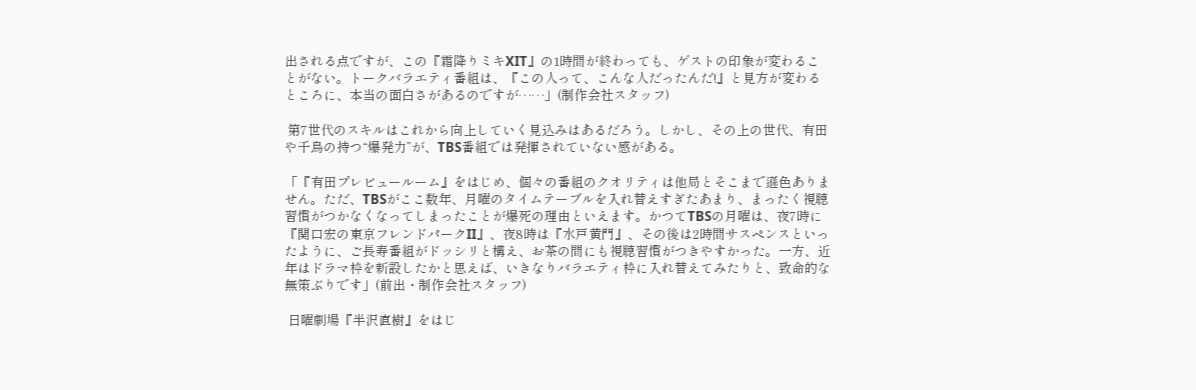出される点ですが、この『霜降りミキXIT』の1時間が終わっても、ゲストの印象が変わることがない。トークバラエティ番組は、『この人って、こんな人だったんだ!』と見方が変わるところに、本当の面白さがあるのですが……」(制作会社スタッフ)

 第7世代のスキルはこれから向上していく見込みはあるだろう。しかし、その上の世代、有田や千鳥の持つ“爆発力”が、TBS番組では発揮されていない感がある。

「『有田プレビュールーム』をはじめ、個々の番組のクオリティは他局とそこまで遜色ありません。ただ、TBSがここ数年、月曜のタイムテーブルを入れ替えすぎたあまり、まったく視聴習慣がつかなくなってしまったことが爆死の理由といえます。かつてTBSの月曜は、夜7時に『関口宏の東京フレンドパークII』、夜8時は『水戸黄門』、その後は2時間サスペンスといったように、ご長寿番組がドッシリと構え、お茶の間にも視聴習慣がつきやすかった。一方、近年はドラマ枠を新設したかと思えば、いきなりバラエティ枠に入れ替えてみたりと、致命的な無策ぶりです」(前出・制作会社スタッフ)

 日曜劇場『半沢直樹』をはじ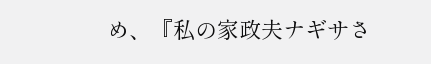め、『私の家政夫ナギサさ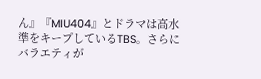ん』『MIU404』とドラマは高水準をキープしているTBS。さらにバラエティが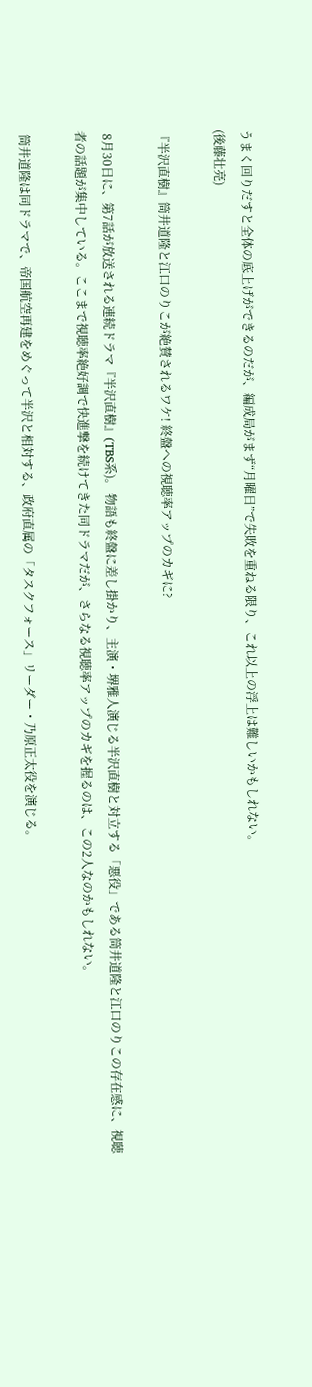うまく回りだすと全体の底上げができるのだが、編成局がまず“月曜日”で失敗を重ねる限り、これ以上の浮上は難しいかもしれない。
(後藤壮亮)

『半沢直樹』筒井道隆と江口のりこが絶賛されるワケ! 終盤への視聴率アップのカギに?

 8月30日に、第7話が放送される連続ドラマ『半沢直樹』(TBS系)。 物語も終盤に差し掛かり、主演・堺雅人演じる半沢直樹と対立する「悪役」である筒井道隆と江口のりこの存在感に、視聴者の話題が集中している。ここまで視聴率絶好調で快進撃を続けてきた同ドラマだが、さらなる視聴率アップのカギを握るのは、この2人なのかもしれない。

 筒井道隆は同ドラマで、帝国航空再建をめぐって半沢と相対する、政府直属の「タスクフォース」リーダー・乃原正太役を演じる。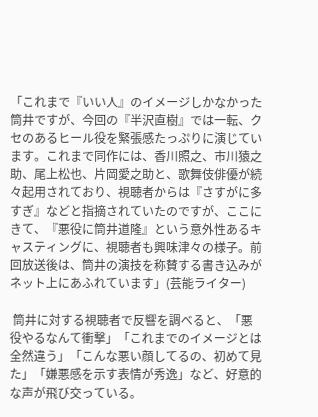「これまで『いい人』のイメージしかなかった筒井ですが、今回の『半沢直樹』では一転、クセのあるヒール役を緊張感たっぷりに演じています。これまで同作には、香川照之、市川猿之助、尾上松也、片岡愛之助と、歌舞伎俳優が続々起用されており、視聴者からは『さすがに多すぎ』などと指摘されていたのですが、ここにきて、『悪役に筒井道隆』という意外性あるキャスティングに、視聴者も興味津々の様子。前回放送後は、筒井の演技を称賛する書き込みがネット上にあふれています」(芸能ライター)

 筒井に対する視聴者で反響を調べると、「悪役やるなんて衝撃」「これまでのイメージとは全然違う」「こんな悪い顔してるの、初めて見た」「嫌悪感を示す表情が秀逸」など、好意的な声が飛び交っている。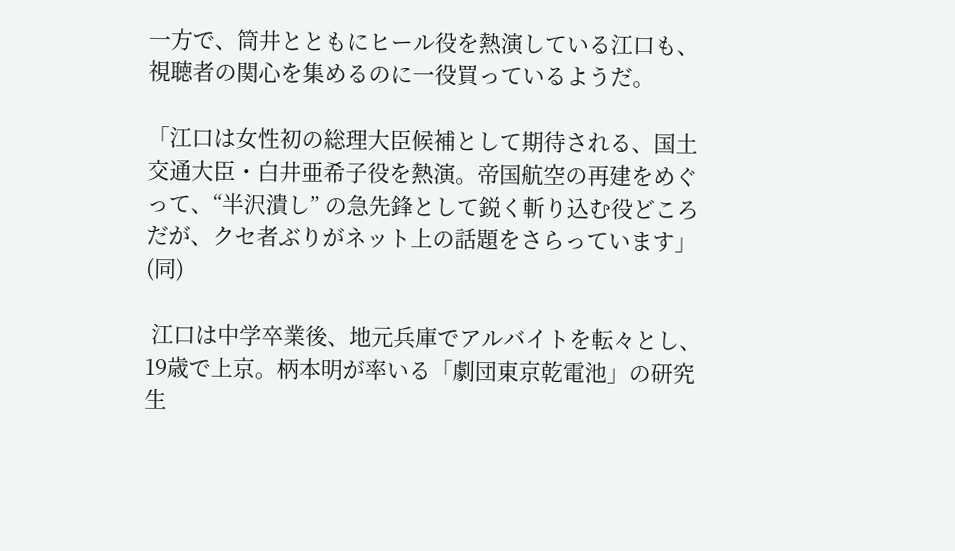一方で、筒井とともにヒール役を熱演している江口も、視聴者の関心を集めるのに一役買っているようだ。

「江口は女性初の総理大臣候補として期待される、国土交通大臣・白井亜希子役を熱演。帝国航空の再建をめぐって、“半沢潰し” の急先鋒として鋭く斬り込む役どころだが、クセ者ぶりがネット上の話題をさらっています」(同)

 江口は中学卒業後、地元兵庫でアルバイトを転々とし、19歳で上京。柄本明が率いる「劇団東京乾電池」の研究生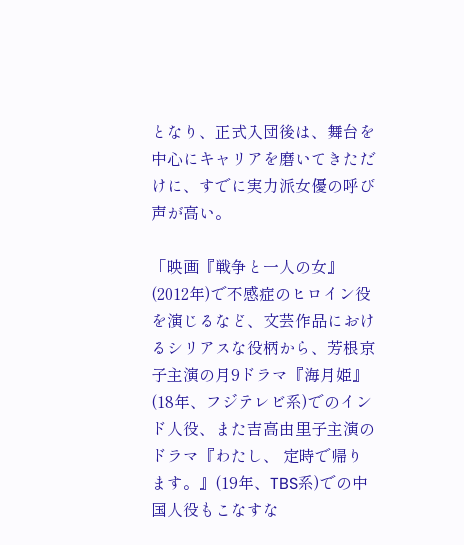となり、正式入団後は、舞台を中心にキャリアを磨いてきただけに、すでに実力派女優の呼び声が高い。

「映画『戦争と一人の女』(2012年)で不感症のヒロイン役を演じるなど、文芸作品におけるシリアスな役柄から、芳根京子主演の月9ドラマ『海月姫』(18年、フジテレビ系)でのインド人役、また吉高由里子主演のドラマ『わたし、 定時で帰ります。』(19年、TBS系)での中国人役もこなすな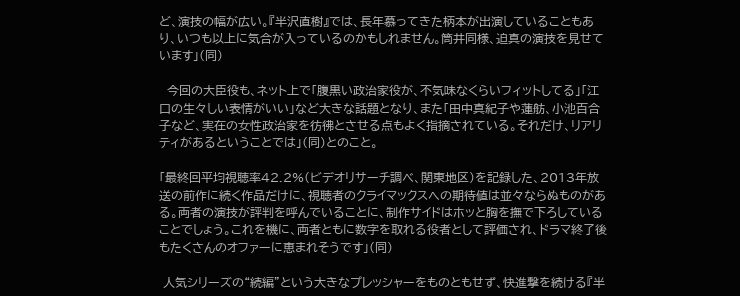ど、演技の幅が広い。『半沢直樹』では、長年慕ってきた柄本が出演していることもあり、いつも以上に気合が入っているのかもしれません。筒井同様、迫真の演技を見せています」(同)

  今回の大臣役も、ネット上で「腹黒い政治家役が、不気味なくらいフィットしてる」「江口の生々しい表情がいい」など大きな話題となり、また「田中真紀子や蓮舫、小池百合子など、実在の女性政治家を彷彿とさせる点もよく指摘されている。それだけ、リアリティがあるということでは」(同)とのこと。

「最終回平均視聴率42.2%(ビデオリサーチ調べ、関東地区)を記録した、2013年放送の前作に続く作品だけに、視聴者のクライマックスへの期待値は並々ならぬものがある。両者の演技が評判を呼んでいることに、制作サイドはホッと胸を撫で下ろしていることでしょう。これを機に、両者ともに数字を取れる役者として評価され、ドラマ終了後もたくさんのオファーに恵まれそうです」(同)

 人気シリーズの“続編”という大きなプレッシャーをものともせず、快進撃を続ける『半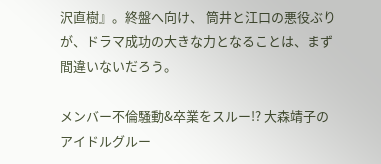沢直樹』。終盤へ向け、 筒井と江口の悪役ぶりが、ドラマ成功の大きな力となることは、まず間違いないだろう。

メンバー不倫騒動&卒業をスルー!? 大森靖子のアイドルグルー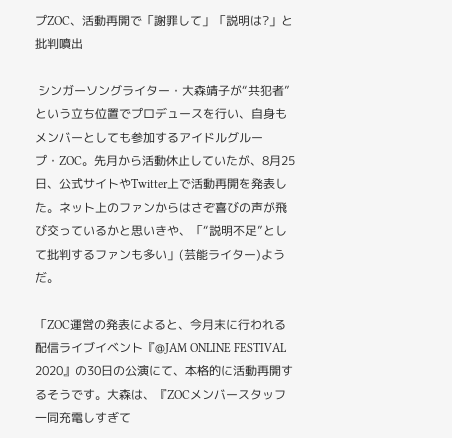プZOC、活動再開で「謝罪して」「説明は?」と批判噴出

 シンガーソングライター・大森靖子が“共犯者”という立ち位置でプロデュースを行い、自身もメンバーとしても参加するアイドルグループ・ZOC。先月から活動休止していたが、8月25日、公式サイトやTwitter上で活動再開を発表した。ネット上のファンからはさぞ喜びの声が飛び交っているかと思いきや、「“説明不足”として批判するファンも多い」(芸能ライター)ようだ。

「ZOC運営の発表によると、今月末に行われる配信ライブイベント『@JAM ONLINE FESTIVAL 2020』の30日の公演にて、本格的に活動再開するそうです。大森は、『ZOCメンバースタッフ一同充電しすぎて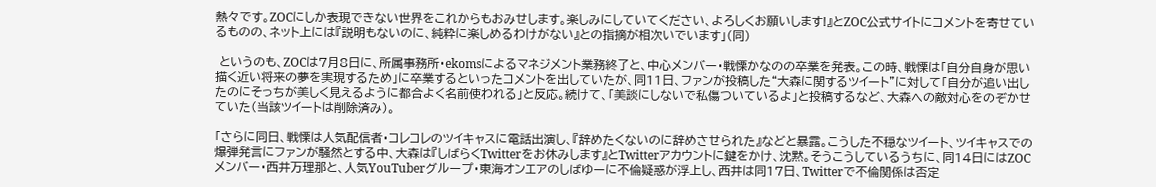熱々です。ZOCにしか表現できない世界をこれからもおみせします。楽しみにしていてください、よろしくお願いします!』とZOC公式サイトにコメントを寄せているものの、ネット上には『説明もないのに、純粋に楽しめるわけがない』との指摘が相次いでいます」(同)

 というのも、ZOCは7月8日に、所属事務所・ekomsによるマネジメント業務終了と、中心メンバー・戦慄かなのの卒業を発表。この時、戦慄は「自分自身が思い描く近い将来の夢を実現するため」に卒業するといったコメントを出していたが、同11日、ファンが投稿した“大森に関するツイート”に対して「自分が追い出したのにそっちが美しく見えるように都合よく名前使われる」と反応。続けて、「美談にしないで私傷ついているよ」と投稿するなど、大森への敵対心をのぞかせていた(当該ツイートは削除済み)。

「さらに同日、戦慄は人気配信者・コレコレのツイキャスに電話出演し、『辞めたくないのに辞めさせられた』などと暴露。こうした不穏なツイート、ツイキャスでの爆弾発言にファンが騒然とする中、大森は『しばらくTwitterをお休みします』とTwitterアカウントに鍵をかけ、沈黙。そうこうしているうちに、同14日にはZOCメンバー・西井万理那と、人気YouTuberグループ・東海オンエアのしばゆーに不倫疑惑が浮上し、西井は同17日、Twitterで不倫関係は否定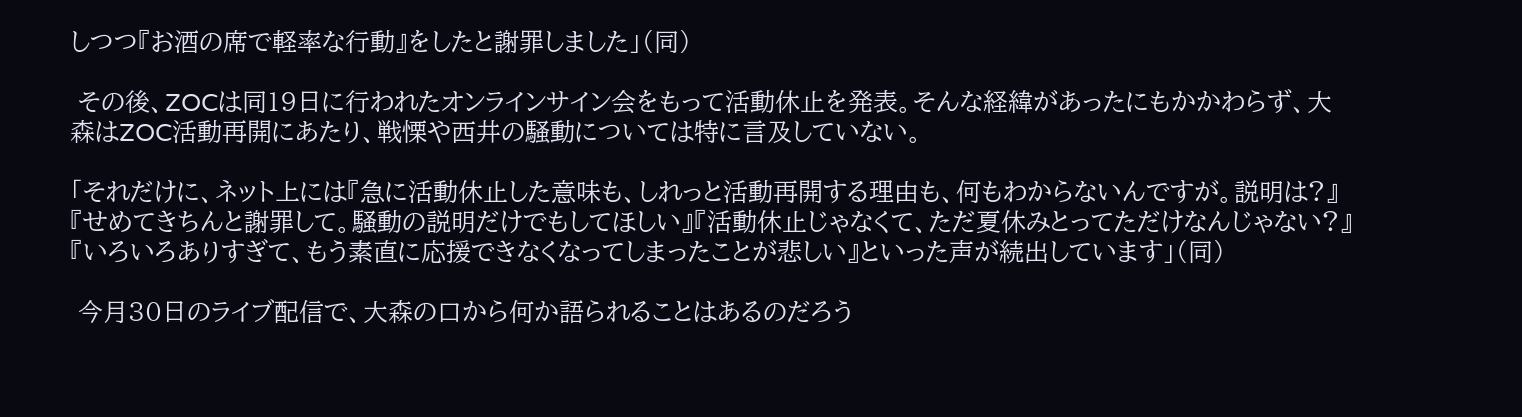しつつ『お酒の席で軽率な行動』をしたと謝罪しました」(同)

 その後、ZOCは同19日に行われたオンラインサイン会をもって活動休止を発表。そんな経緯があったにもかかわらず、大森はZOC活動再開にあたり、戦慄や西井の騒動については特に言及していない。

「それだけに、ネット上には『急に活動休止した意味も、しれっと活動再開する理由も、何もわからないんですが。説明は?』『せめてきちんと謝罪して。騒動の説明だけでもしてほしい』『活動休止じゃなくて、ただ夏休みとってただけなんじゃない?』『いろいろありすぎて、もう素直に応援できなくなってしまったことが悲しい』といった声が続出しています」(同)

 今月30日のライブ配信で、大森の口から何か語られることはあるのだろう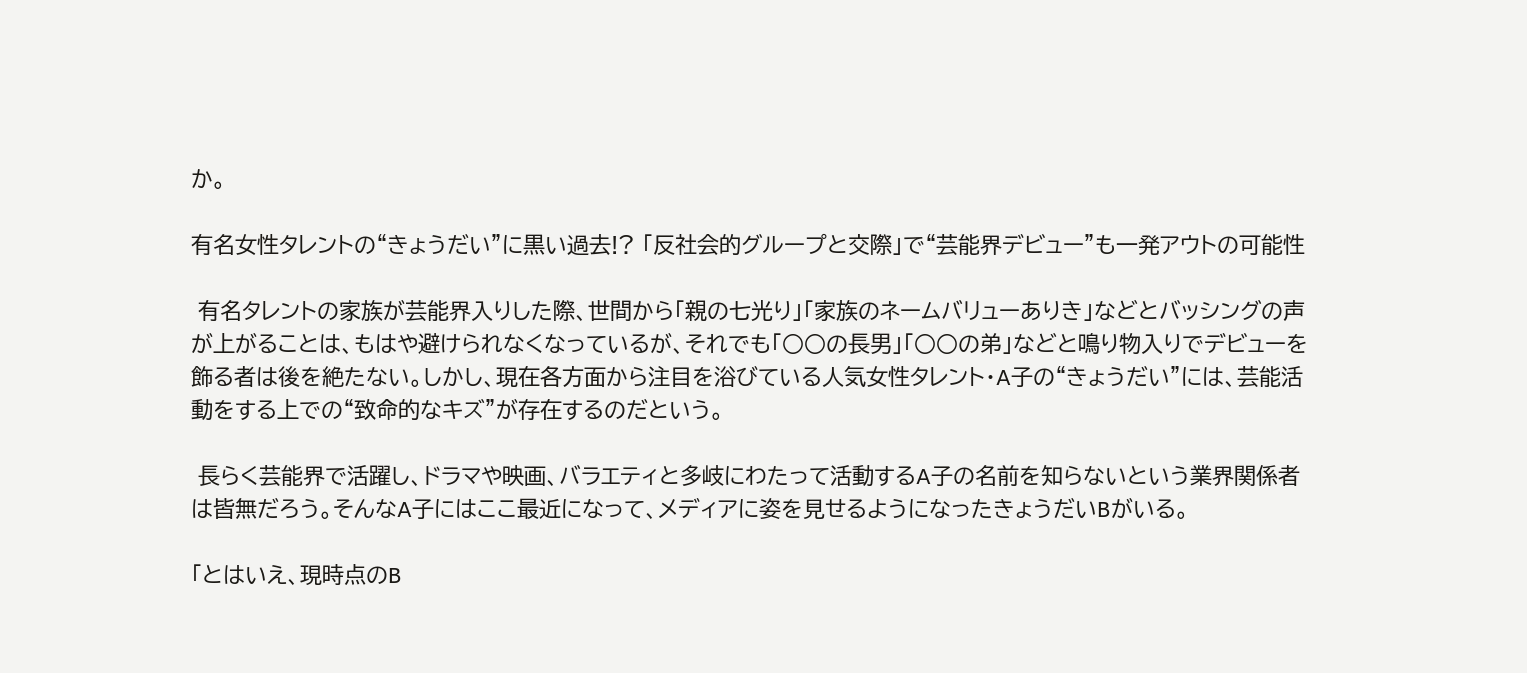か。

有名女性タレントの“きょうだい”に黒い過去!? 「反社会的グループと交際」で“芸能界デビュー”も一発アウトの可能性

 有名タレントの家族が芸能界入りした際、世間から「親の七光り」「家族のネームバリューありき」などとバッシングの声が上がることは、もはや避けられなくなっているが、それでも「○○の長男」「○○の弟」などと鳴り物入りでデビューを飾る者は後を絶たない。しかし、現在各方面から注目を浴びている人気女性タレント・A子の“きょうだい”には、芸能活動をする上での“致命的なキズ”が存在するのだという。

 長らく芸能界で活躍し、ドラマや映画、バラエティと多岐にわたって活動するA子の名前を知らないという業界関係者は皆無だろう。そんなA子にはここ最近になって、メディアに姿を見せるようになったきょうだいBがいる。

「とはいえ、現時点のB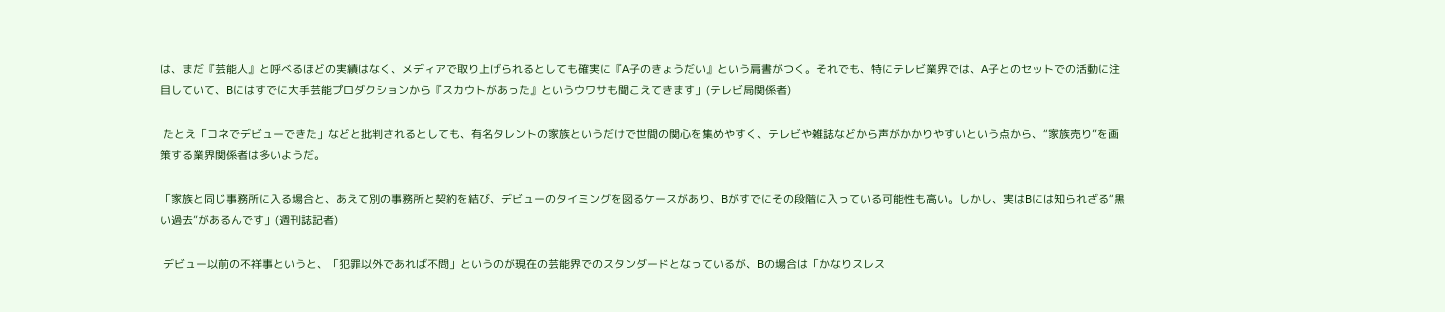は、まだ『芸能人』と呼べるほどの実績はなく、メディアで取り上げられるとしても確実に『A子のきょうだい』という肩書がつく。それでも、特にテレビ業界では、A子とのセットでの活動に注目していて、Bにはすでに大手芸能プロダクションから『スカウトがあった』というウワサも聞こえてきます」(テレビ局関係者)

 たとえ「コネでデビューできた」などと批判されるとしても、有名タレントの家族というだけで世間の関心を集めやすく、テレビや雑誌などから声がかかりやすいという点から、“家族売り”を画策する業界関係者は多いようだ。

「家族と同じ事務所に入る場合と、あえて別の事務所と契約を結び、デビューのタイミングを図るケースがあり、Bがすでにその段階に入っている可能性も高い。しかし、実はBには知られざる“黒い過去”があるんです」(週刊誌記者)

 デビュー以前の不祥事というと、「犯罪以外であれば不問」というのが現在の芸能界でのスタンダードとなっているが、Bの場合は「かなりスレス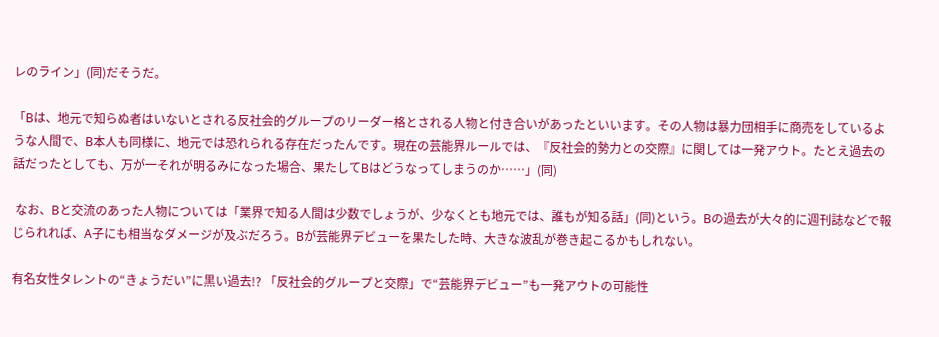レのライン」(同)だそうだ。

「Bは、地元で知らぬ者はいないとされる反社会的グループのリーダー格とされる人物と付き合いがあったといいます。その人物は暴力団相手に商売をしているような人間で、B本人も同様に、地元では恐れられる存在だったんです。現在の芸能界ルールでは、『反社会的勢力との交際』に関しては一発アウト。たとえ過去の話だったとしても、万が一それが明るみになった場合、果たしてBはどうなってしまうのか……」(同)

 なお、Bと交流のあった人物については「業界で知る人間は少数でしょうが、少なくとも地元では、誰もが知る話」(同)という。Bの過去が大々的に週刊誌などで報じられれば、A子にも相当なダメージが及ぶだろう。Bが芸能界デビューを果たした時、大きな波乱が巻き起こるかもしれない。

有名女性タレントの“きょうだい”に黒い過去!? 「反社会的グループと交際」で“芸能界デビュー”も一発アウトの可能性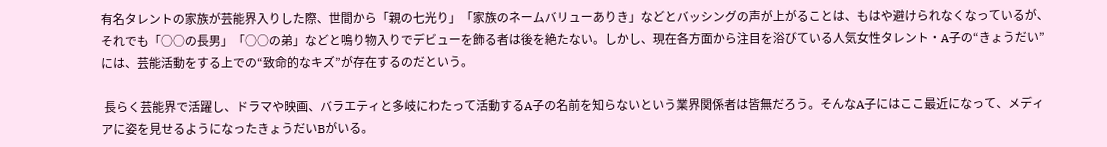有名タレントの家族が芸能界入りした際、世間から「親の七光り」「家族のネームバリューありき」などとバッシングの声が上がることは、もはや避けられなくなっているが、それでも「○○の長男」「○○の弟」などと鳴り物入りでデビューを飾る者は後を絶たない。しかし、現在各方面から注目を浴びている人気女性タレント・A子の“きょうだい”には、芸能活動をする上での“致命的なキズ”が存在するのだという。

 長らく芸能界で活躍し、ドラマや映画、バラエティと多岐にわたって活動するA子の名前を知らないという業界関係者は皆無だろう。そんなA子にはここ最近になって、メディアに姿を見せるようになったきょうだいBがいる。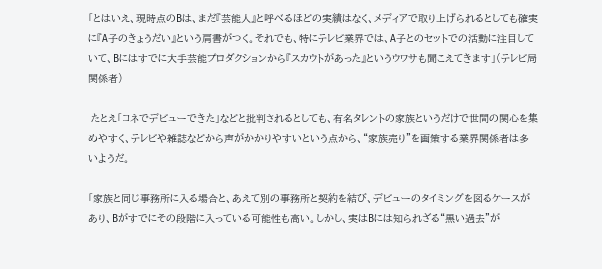「とはいえ、現時点のBは、まだ『芸能人』と呼べるほどの実績はなく、メディアで取り上げられるとしても確実に『A子のきょうだい』という肩書がつく。それでも、特にテレビ業界では、A子とのセットでの活動に注目していて、Bにはすでに大手芸能プロダクションから『スカウトがあった』というウワサも聞こえてきます」(テレビ局関係者)

 たとえ「コネでデビューできた」などと批判されるとしても、有名タレントの家族というだけで世間の関心を集めやすく、テレビや雑誌などから声がかかりやすいという点から、“家族売り”を画策する業界関係者は多いようだ。

「家族と同じ事務所に入る場合と、あえて別の事務所と契約を結び、デビューのタイミングを図るケースがあり、Bがすでにその段階に入っている可能性も高い。しかし、実はBには知られざる“黒い過去”が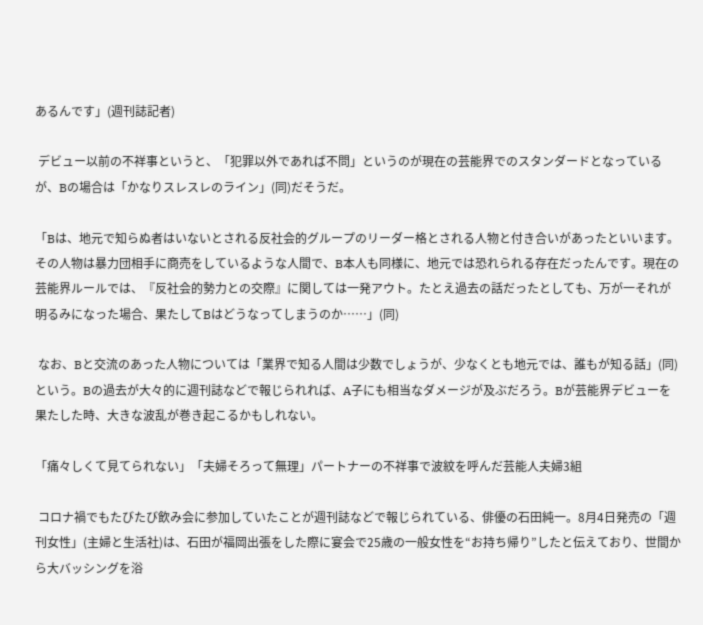あるんです」(週刊誌記者)

 デビュー以前の不祥事というと、「犯罪以外であれば不問」というのが現在の芸能界でのスタンダードとなっているが、Bの場合は「かなりスレスレのライン」(同)だそうだ。

「Bは、地元で知らぬ者はいないとされる反社会的グループのリーダー格とされる人物と付き合いがあったといいます。その人物は暴力団相手に商売をしているような人間で、B本人も同様に、地元では恐れられる存在だったんです。現在の芸能界ルールでは、『反社会的勢力との交際』に関しては一発アウト。たとえ過去の話だったとしても、万が一それが明るみになった場合、果たしてBはどうなってしまうのか……」(同)

 なお、Bと交流のあった人物については「業界で知る人間は少数でしょうが、少なくとも地元では、誰もが知る話」(同)という。Bの過去が大々的に週刊誌などで報じられれば、A子にも相当なダメージが及ぶだろう。Bが芸能界デビューを果たした時、大きな波乱が巻き起こるかもしれない。

「痛々しくて見てられない」「夫婦そろって無理」パートナーの不祥事で波紋を呼んだ芸能人夫婦3組

 コロナ禍でもたびたび飲み会に参加していたことが週刊誌などで報じられている、俳優の石田純一。8月4日発売の「週刊女性」(主婦と生活社)は、石田が福岡出張をした際に宴会で25歳の一般女性を“お持ち帰り”したと伝えており、世間から大バッシングを浴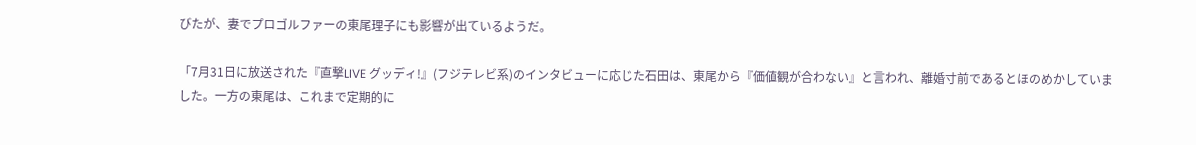びたが、妻でプロゴルファーの東尾理子にも影響が出ているようだ。

「7月31日に放送された『直撃LIVE グッディ!』(フジテレビ系)のインタビューに応じた石田は、東尾から『価値観が合わない』と言われ、離婚寸前であるとほのめかしていました。一方の東尾は、これまで定期的に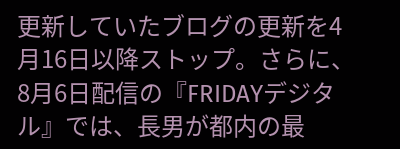更新していたブログの更新を4月16日以降ストップ。さらに、8月6日配信の『FRIDAYデジタル』では、長男が都内の最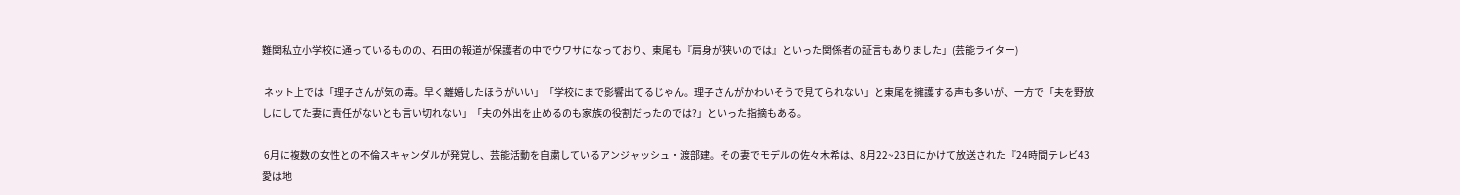難関私立小学校に通っているものの、石田の報道が保護者の中でウワサになっており、東尾も『肩身が狭いのでは』といった関係者の証言もありました」(芸能ライター)

 ネット上では「理子さんが気の毒。早く離婚したほうがいい」「学校にまで影響出てるじゃん。理子さんがかわいそうで見てられない」と東尾を擁護する声も多いが、一方で「夫を野放しにしてた妻に責任がないとも言い切れない」「夫の外出を止めるのも家族の役割だったのでは?」といった指摘もある。

 6月に複数の女性との不倫スキャンダルが発覚し、芸能活動を自粛しているアンジャッシュ・渡部建。その妻でモデルの佐々木希は、8月22~23日にかけて放送された『24時間テレビ43 愛は地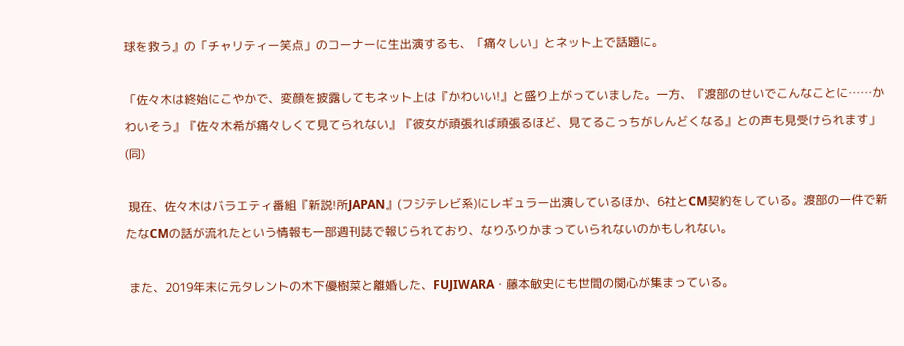球を救う』の「チャリティー笑点」のコーナーに生出演するも、「痛々しい」とネット上で話題に。

「佐々木は終始にこやかで、変顔を披露してもネット上は『かわいい!』と盛り上がっていました。一方、『渡部のせいでこんなことに……かわいそう』『佐々木希が痛々しくて見てられない』『彼女が頑張れば頑張るほど、見てるこっちがしんどくなる』との声も見受けられます」(同)

 現在、佐々木はバラエティ番組『新説!所JAPAN』(フジテレビ系)にレギュラー出演しているほか、6社とCM契約をしている。渡部の一件で新たなCMの話が流れたという情報も一部週刊誌で報じられており、なりふりかまっていられないのかもしれない。

 また、2019年末に元タレントの木下優樹菜と離婚した、FUJIWARA・藤本敏史にも世間の関心が集まっている。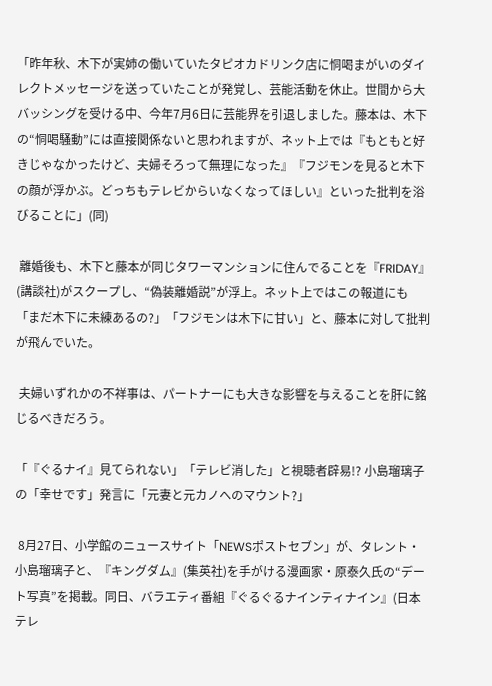「昨年秋、木下が実姉の働いていたタピオカドリンク店に恫喝まがいのダイレクトメッセージを送っていたことが発覚し、芸能活動を休止。世間から大バッシングを受ける中、今年7月6日に芸能界を引退しました。藤本は、木下の“恫喝騒動”には直接関係ないと思われますが、ネット上では『もともと好きじゃなかったけど、夫婦そろって無理になった』『フジモンを見ると木下の顔が浮かぶ。どっちもテレビからいなくなってほしい』といった批判を浴びることに」(同)

 離婚後も、木下と藤本が同じタワーマンションに住んでることを『FRIDAY』(講談社)がスクープし、“偽装離婚説”が浮上。ネット上ではこの報道にも「まだ木下に未練あるの?」「フジモンは木下に甘い」と、藤本に対して批判が飛んでいた。

 夫婦いずれかの不祥事は、パートナーにも大きな影響を与えることを肝に銘じるべきだろう。

「『ぐるナイ』見てられない」「テレビ消した」と視聴者辟易!? 小島瑠璃子の「幸せです」発言に「元妻と元カノへのマウント?」

 8月27日、小学館のニュースサイト「NEWSポストセブン」が、タレント・小島瑠璃子と、『キングダム』(集英社)を手がける漫画家・原泰久氏の“デート写真”を掲載。同日、バラエティ番組『ぐるぐるナインティナイン』(日本テレ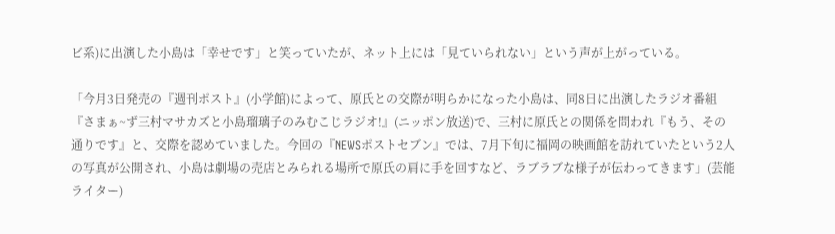ビ系)に出演した小島は「幸せです」と笑っていたが、ネット上には「見ていられない」という声が上がっている。

「今月3日発売の『週刊ポスト』(小学館)によって、原氏との交際が明らかになった小島は、同8日に出演したラジオ番組『さまぁ~ず三村マサカズと小島瑠璃子のみむこじラジオ!』(ニッポン放送)で、三村に原氏との関係を問われ『もう、その通りです』と、交際を認めていました。今回の『NEWSポストセブン』では、7月下旬に福岡の映画館を訪れていたという2人の写真が公開され、小島は劇場の売店とみられる場所で原氏の肩に手を回すなど、ラブラブな様子が伝わってきます」(芸能ライター)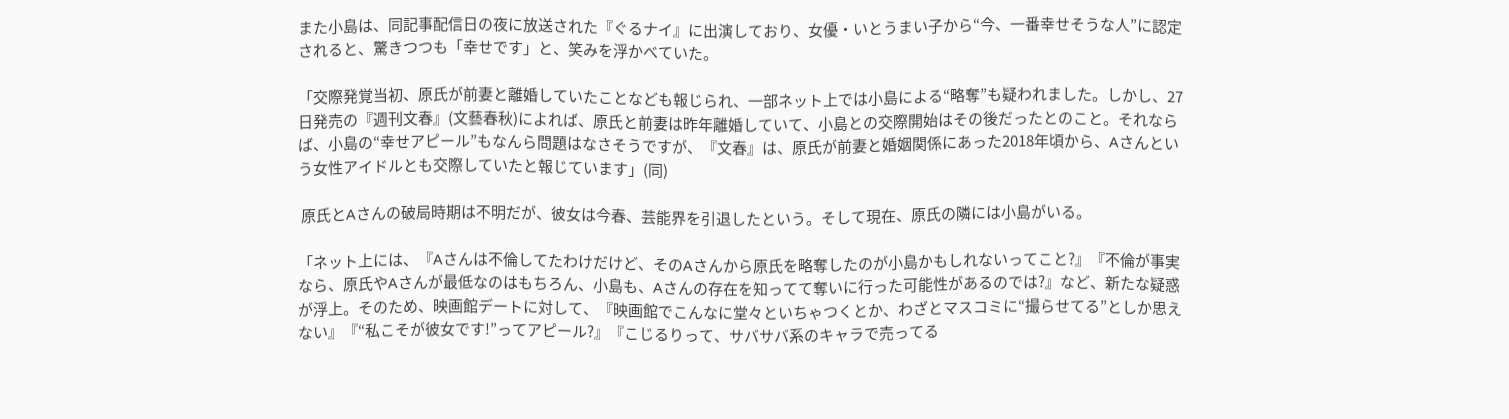また小島は、同記事配信日の夜に放送された『ぐるナイ』に出演しており、女優・いとうまい子から“今、一番幸せそうな人”に認定されると、驚きつつも「幸せです」と、笑みを浮かべていた。

「交際発覚当初、原氏が前妻と離婚していたことなども報じられ、一部ネット上では小島による“略奪”も疑われました。しかし、27日発売の『週刊文春』(文藝春秋)によれば、原氏と前妻は昨年離婚していて、小島との交際開始はその後だったとのこと。それならば、小島の“幸せアピール”もなんら問題はなさそうですが、『文春』は、原氏が前妻と婚姻関係にあった2018年頃から、Aさんという女性アイドルとも交際していたと報じています」(同)

 原氏とAさんの破局時期は不明だが、彼女は今春、芸能界を引退したという。そして現在、原氏の隣には小島がいる。

「ネット上には、『Aさんは不倫してたわけだけど、そのAさんから原氏を略奪したのが小島かもしれないってこと?』『不倫が事実なら、原氏やAさんが最低なのはもちろん、小島も、Aさんの存在を知ってて奪いに行った可能性があるのでは?』など、新たな疑惑が浮上。そのため、映画館デートに対して、『映画館でこんなに堂々といちゃつくとか、わざとマスコミに“撮らせてる”としか思えない』『“私こそが彼女です!”ってアピール?』『こじるりって、サバサバ系のキャラで売ってる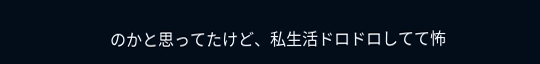のかと思ってたけど、私生活ドロドロしてて怖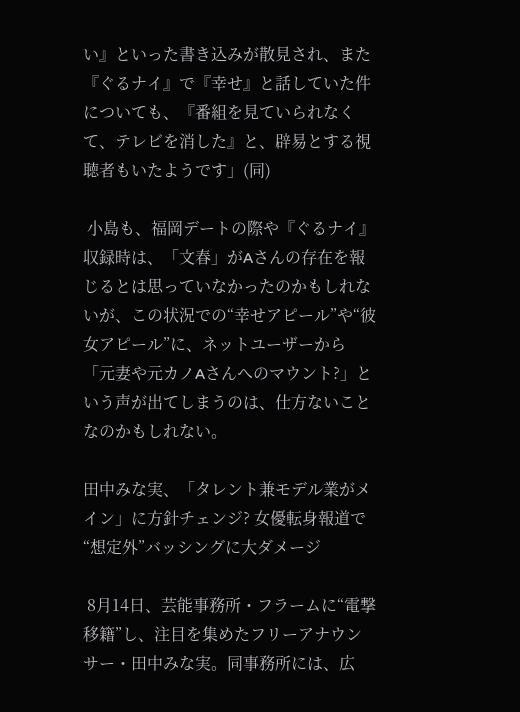い』といった書き込みが散見され、また『ぐるナイ』で『幸せ』と話していた件についても、『番組を見ていられなくて、テレビを消した』と、辟易とする視聴者もいたようです」(同)

 小島も、福岡デートの際や『ぐるナイ』収録時は、「文春」がAさんの存在を報じるとは思っていなかったのかもしれないが、この状況での“幸せアピール”や“彼女アピール”に、ネットユーザーから「元妻や元カノAさんへのマウント?」という声が出てしまうのは、仕方ないことなのかもしれない。

田中みな実、「タレント兼モデル業がメイン」に方針チェンジ? 女優転身報道で“想定外”バッシングに大ダメージ

 8月14日、芸能事務所・フラームに“電撃移籍”し、注目を集めたフリーアナウンサー・田中みな実。同事務所には、広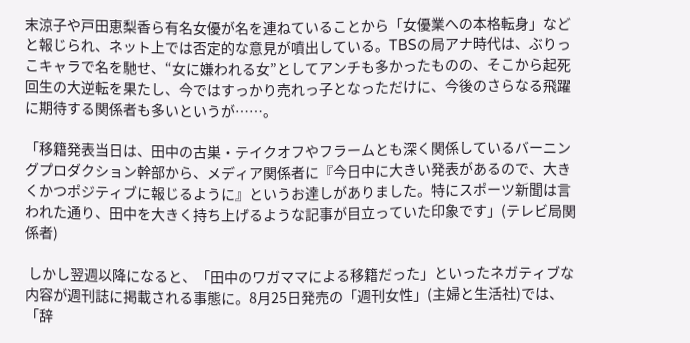末涼子や戸田恵梨香ら有名女優が名を連ねていることから「女優業への本格転身」などと報じられ、ネット上では否定的な意見が噴出している。TBSの局アナ時代は、ぶりっこキャラで名を馳せ、“女に嫌われる女”としてアンチも多かったものの、そこから起死回生の大逆転を果たし、今ではすっかり売れっ子となっただけに、今後のさらなる飛躍に期待する関係者も多いというが……。

「移籍発表当日は、田中の古巣・テイクオフやフラームとも深く関係しているバーニングプロダクション幹部から、メディア関係者に『今日中に大きい発表があるので、大きくかつポジティブに報じるように』というお達しがありました。特にスポーツ新聞は言われた通り、田中を大きく持ち上げるような記事が目立っていた印象です」(テレビ局関係者)

 しかし翌週以降になると、「田中のワガママによる移籍だった」といったネガティブな内容が週刊誌に掲載される事態に。8月25日発売の「週刊女性」(主婦と生活社)では、「辞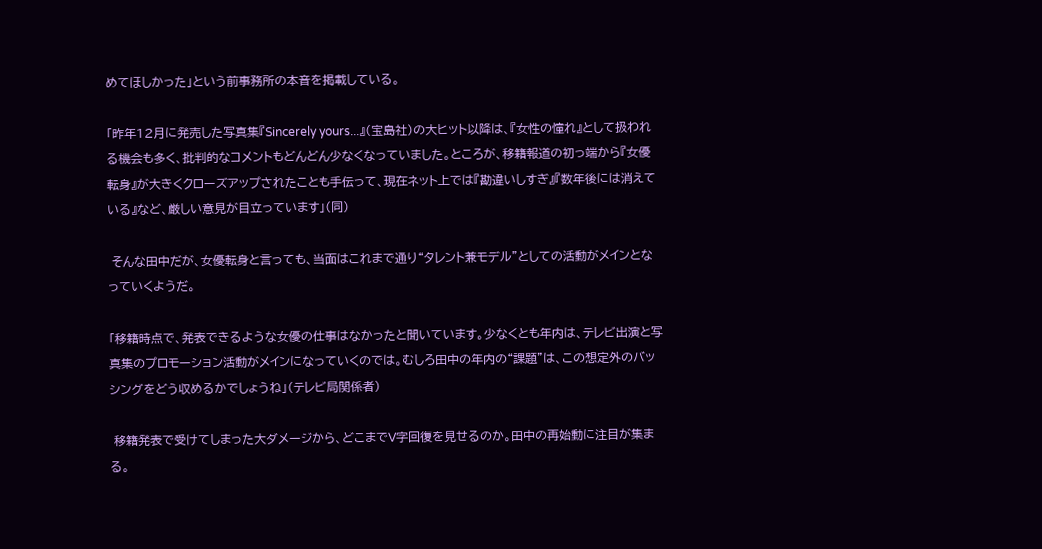めてほしかった」という前事務所の本音を掲載している。

「昨年12月に発売した写真集『Sincerely yours...』(宝島社)の大ヒット以降は、『女性の憧れ』として扱われる機会も多く、批判的なコメントもどんどん少なくなっていました。ところが、移籍報道の初っ端から『女優転身』が大きくクローズアップされたことも手伝って、現在ネット上では『勘違いしすぎ』『数年後には消えている』など、厳しい意見が目立っています」(同)

 そんな田中だが、女優転身と言っても、当面はこれまで通り“タレント兼モデル”としての活動がメインとなっていくようだ。

「移籍時点で、発表できるような女優の仕事はなかったと聞いています。少なくとも年内は、テレビ出演と写真集のプロモーション活動がメインになっていくのでは。むしろ田中の年内の“課題”は、この想定外のバッシングをどう収めるかでしょうね」(テレビ局関係者)

 移籍発表で受けてしまった大ダメージから、どこまでV字回復を見せるのか。田中の再始動に注目が集まる。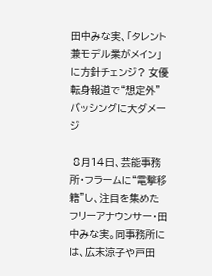田中みな実、「タレント兼モデル業がメイン」に方針チェンジ? 女優転身報道で“想定外”バッシングに大ダメージ

 8月14日、芸能事務所・フラームに“電撃移籍”し、注目を集めたフリーアナウンサー・田中みな実。同事務所には、広末涼子や戸田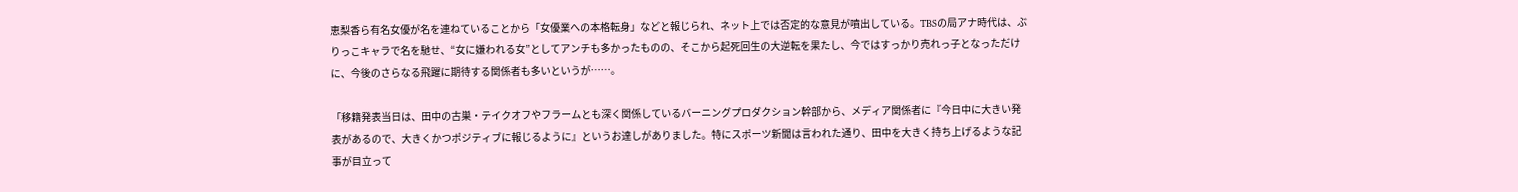恵梨香ら有名女優が名を連ねていることから「女優業への本格転身」などと報じられ、ネット上では否定的な意見が噴出している。TBSの局アナ時代は、ぶりっこキャラで名を馳せ、“女に嫌われる女”としてアンチも多かったものの、そこから起死回生の大逆転を果たし、今ではすっかり売れっ子となっただけに、今後のさらなる飛躍に期待する関係者も多いというが……。

「移籍発表当日は、田中の古巣・テイクオフやフラームとも深く関係しているバーニングプロダクション幹部から、メディア関係者に『今日中に大きい発表があるので、大きくかつポジティブに報じるように』というお達しがありました。特にスポーツ新聞は言われた通り、田中を大きく持ち上げるような記事が目立って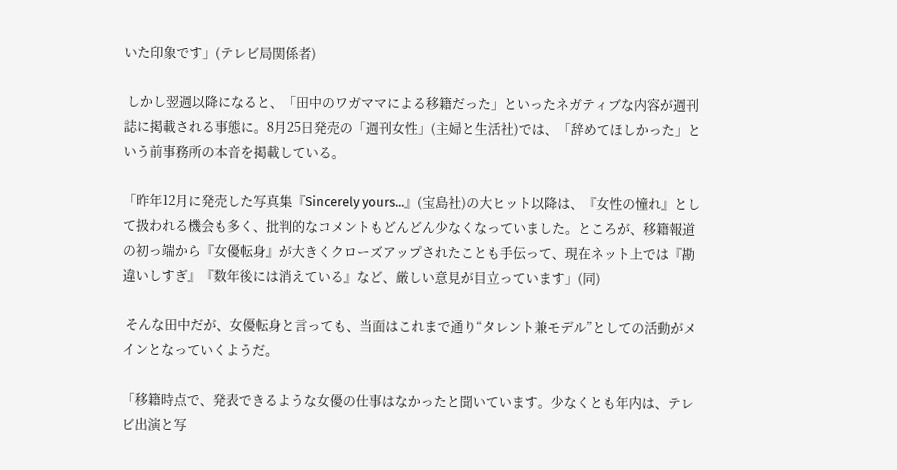いた印象です」(テレビ局関係者)

 しかし翌週以降になると、「田中のワガママによる移籍だった」といったネガティブな内容が週刊誌に掲載される事態に。8月25日発売の「週刊女性」(主婦と生活社)では、「辞めてほしかった」という前事務所の本音を掲載している。

「昨年12月に発売した写真集『Sincerely yours...』(宝島社)の大ヒット以降は、『女性の憧れ』として扱われる機会も多く、批判的なコメントもどんどん少なくなっていました。ところが、移籍報道の初っ端から『女優転身』が大きくクローズアップされたことも手伝って、現在ネット上では『勘違いしすぎ』『数年後には消えている』など、厳しい意見が目立っています」(同)

 そんな田中だが、女優転身と言っても、当面はこれまで通り“タレント兼モデル”としての活動がメインとなっていくようだ。

「移籍時点で、発表できるような女優の仕事はなかったと聞いています。少なくとも年内は、テレビ出演と写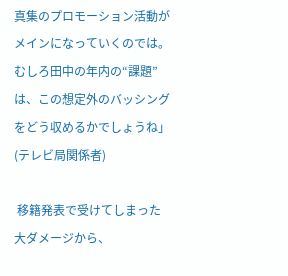真集のプロモーション活動がメインになっていくのでは。むしろ田中の年内の“課題”は、この想定外のバッシングをどう収めるかでしょうね」(テレビ局関係者)

 移籍発表で受けてしまった大ダメージから、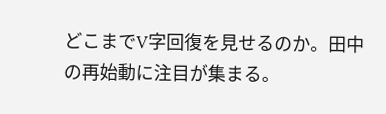どこまでV字回復を見せるのか。田中の再始動に注目が集まる。